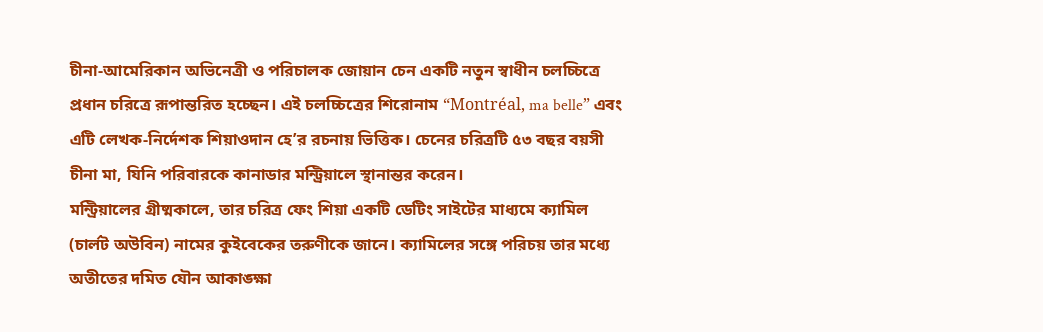চীনা-আমেরিকান অভিনেত্রী ও পরিচালক জোয়ান চেন একটি নতুন স্বাধীন চলচ্চিত্রে প্রধান চরিত্রে রূপান্তরিত হচ্ছেন। এই চলচ্চিত্রের শিরোনাম “Montréal, ma belle” এবং এটি লেখক-নির্দেশক শিয়াওদান হে’র রচনায় ভিত্তিক। চেনের চরিত্রটি ৫৩ বছর বয়সী চীনা মা, যিনি পরিবারকে কানাডার মন্ট্রিয়ালে স্থানান্তর করেন।
মন্ট্রিয়ালের গ্রীষ্মকালে, তার চরিত্র ফেং শিয়া একটি ডেটিং সাইটের মাধ্যমে ক্যামিল (চার্লট অউবিন) নামের কুইবেকের তরুণীকে জানে। ক্যামিলের সঙ্গে পরিচয় তার মধ্যে অতীতের দমিত যৌন আকাঙ্ক্ষা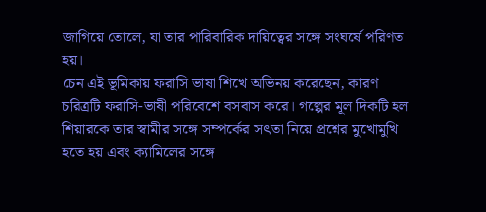জাগিয়ে তোলে, যা তার পারিবারিক দায়িত্বের সঙ্গে সংঘর্ষে পরিণত হয়।
চেন এই ভূমিকায় ফরাসি ভাষা শিখে অভিনয় করেছেন, কারণ চরিত্রটি ফরাসি-ভাষী পরিবেশে বসবাস করে। গল্পের মূল দিকটি হল শিয়ারকে তার স্বামীর সঙ্গে সম্পর্কের সৎতা নিয়ে প্রশ্নের মুখোমুখি হতে হয় এবং ক্যামিলের সঙ্গে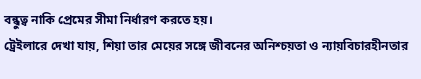বন্ধুত্ব নাকি প্রেমের সীমা নির্ধারণ করতে হয়।
ট্রেইলারে দেখা যায়, শিয়া তার মেয়ের সঙ্গে জীবনের অনিশ্চয়তা ও ন্যায়বিচারহীনতার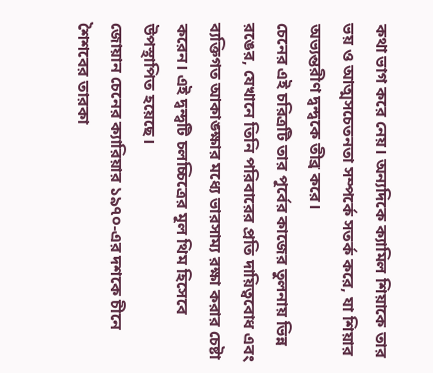কথা ভাগ করে নেয়। অন্যদিকে ক্যামিল শিয়াকে তার ভয় ও আত্মসচেতনতা সম্পর্কে সতর্ক করে, যা শিয়ার অভ্যন্তরীণ দ্বন্দ্বকে তীব্র করে।
চেনের এই চরিত্রটি তার পূর্বের কাজের তুলনায় ভিন্ন রঙের, যেখানে তিনি পরিবারের প্রতি দায়িত্ববোধ এবং ব্যক্তিগত আকাঙ্ক্ষার মধ্যে ভারসাম্য রক্ষা করার চেষ্টা করেন। এই দ্বন্দ্বটি চলচ্চিত্রের মূল থিম হিসেবে উপস্থাপিত হয়েছে।
জোয়ান চেনের ক্যারিয়ার ১৯৭০-এর দশকে চীনে শৈশবের তারকা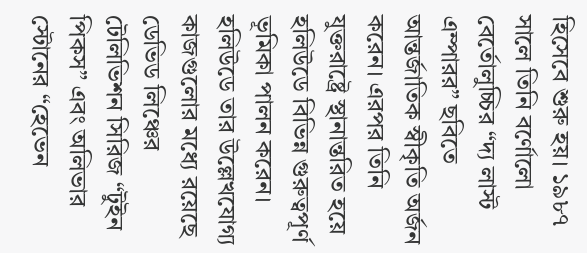হিসেবে শুরু হয়। ১৯৮৭ সালে তিনি বর্ণোলো বের্তোলুচ্চির “দ্য লাস্ট এম্পারর” ছবিতে আন্তর্জাতিক স্বীকৃতি অর্জন করেন। এরপর তিনি যুক্তরাষ্ট্রে স্থানান্তরিত হয়ে হলিউডে বিভিন্ন গুরুত্বপূর্ণ ভূমিকা পালন করেন।
হলিউডে তার উল্লেখযোগ্য কাজগুলোর মধ্যে রয়েছে ডেভিড লিঞ্চের টেলিভিশন সিরিজ “টুইন পিকস” এবং অলিভার স্টোনের “হেভেন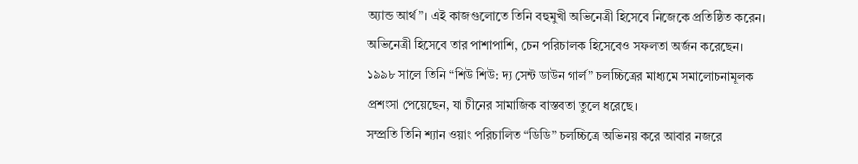অ্যান্ড আর্থ”। এই কাজগুলোতে তিনি বহুমুখী অভিনেত্রী হিসেবে নিজেকে প্রতিষ্ঠিত করেন।
অভিনেত্রী হিসেবে তার পাশাপাশি, চেন পরিচালক হিসেবেও সফলতা অর্জন করেছেন। ১৯৯৮ সালে তিনি “শিউ শিউ: দ্য সেন্ট ডাউন গার্ল” চলচ্চিত্রের মাধ্যমে সমালোচনামূলক প্রশংসা পেয়েছেন, যা চীনের সামাজিক বাস্তবতা তুলে ধরেছে।
সম্প্রতি তিনি শ্যান ওয়াং পরিচালিত “ডিডি” চলচ্চিত্রে অভিনয় করে আবার নজরে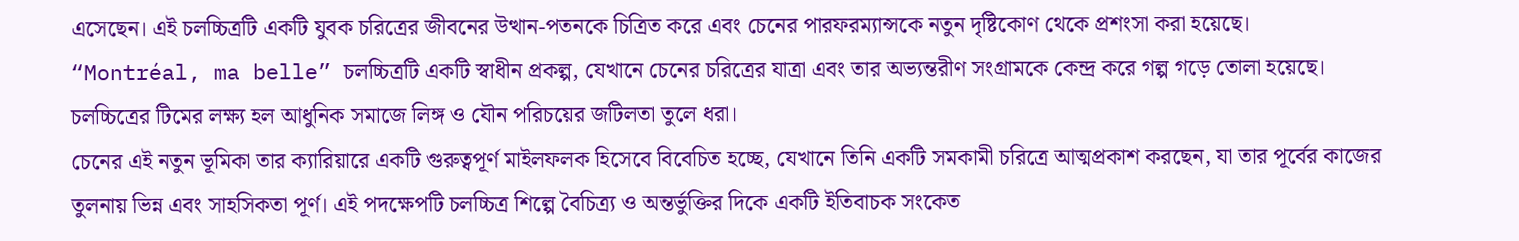এসেছেন। এই চলচ্চিত্রটি একটি যুবক চরিত্রের জীবনের উত্থান-পতনকে চিত্রিত করে এবং চেনের পারফরম্যান্সকে নতুন দৃষ্টিকোণ থেকে প্রশংসা করা হয়েছে।
“Montréal, ma belle” চলচ্চিত্রটি একটি স্বাধীন প্রকল্প, যেখানে চেনের চরিত্রের যাত্রা এবং তার অভ্যন্তরীণ সংগ্রামকে কেন্দ্র করে গল্প গড়ে তোলা হয়েছে। চলচ্চিত্রের টিমের লক্ষ্য হল আধুনিক সমাজে লিঙ্গ ও যৌন পরিচয়ের জটিলতা তুলে ধরা।
চেনের এই নতুন ভূমিকা তার ক্যারিয়ারে একটি গুরুত্বপূর্ণ মাইলফলক হিসেবে বিবেচিত হচ্ছে, যেখানে তিনি একটি সমকামী চরিত্রে আত্মপ্রকাশ করছেন, যা তার পূর্বের কাজের তুলনায় ভিন্ন এবং সাহসিকতা পূর্ণ। এই পদক্ষেপটি চলচ্চিত্র শিল্পে বৈচিত্র্য ও অন্তর্ভুক্তির দিকে একটি ইতিবাচক সংকেত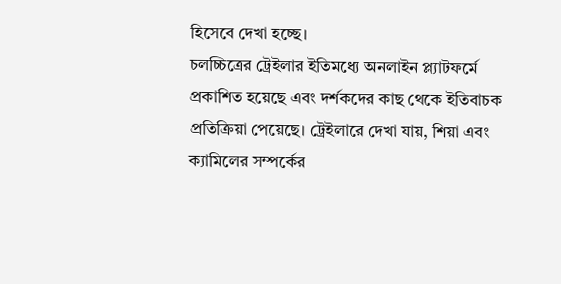হিসেবে দেখা হচ্ছে।
চলচ্চিত্রের ট্রেইলার ইতিমধ্যে অনলাইন প্ল্যাটফর্মে প্রকাশিত হয়েছে এবং দর্শকদের কাছ থেকে ইতিবাচক প্রতিক্রিয়া পেয়েছে। ট্রেইলারে দেখা যায়, শিয়া এবং ক্যামিলের সম্পর্কের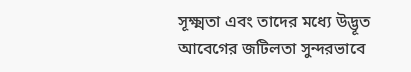সূক্ষ্মতা এবং তাদের মধ্যে উদ্ভূত আবেগের জটিলতা সুন্দরভাবে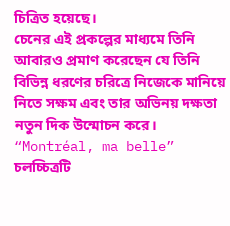চিত্রিত হয়েছে।
চেনের এই প্রকল্পের মাধ্যমে তিনি আবারও প্রমাণ করেছেন যে তিনি বিভিন্ন ধরণের চরিত্রে নিজেকে মানিয়ে নিতে সক্ষম এবং তার অভিনয় দক্ষতা নতুন দিক উন্মোচন করে। “Montréal, ma belle” চলচ্চিত্রটি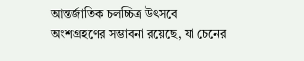আন্তর্জাতিক চলচ্চিত্র উৎসবে অংশগ্রহণের সম্ভাবনা রয়েছে, যা চেনের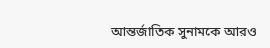আন্তর্জাতিক সুনামকে আরও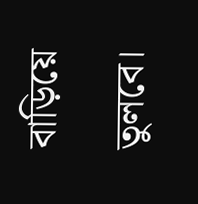বাড়িয়ে তুলবে।